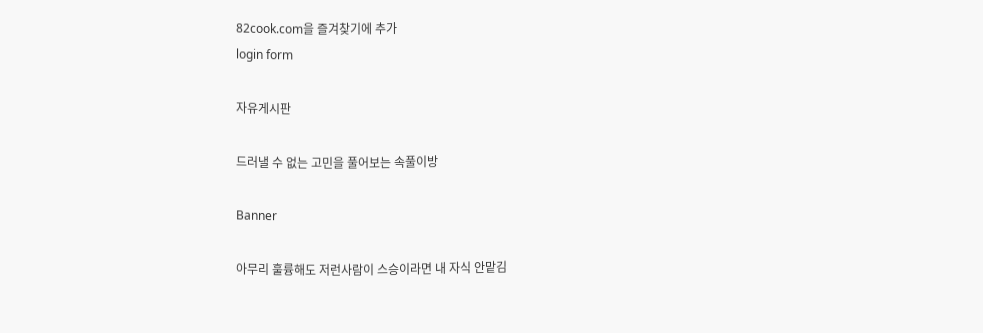82cook.com을 즐겨찾기에 추가
login form

자유게시판

드러낼 수 없는 고민을 풀어보는 속풀이방

Banner

아무리 훌륭해도 저런사람이 스승이라면 내 자식 안맡김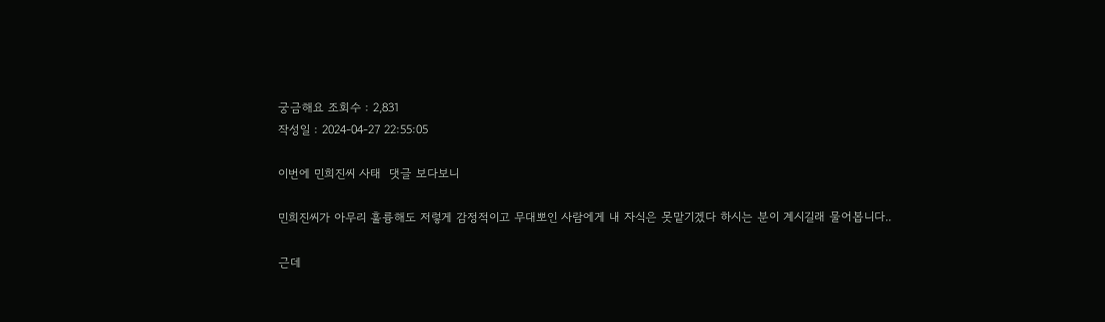궁금해요 조회수 : 2,831
작성일 : 2024-04-27 22:55:05

이번에 민희진씨 사태  댓글 보다보니

민희진씨가 아무리 훌륭해도 저렇게 감정적이고 무대뽀인 사람에게 내 자식은 못맡기겠다 하시는 분이 계시길래 물어봅니다..

근데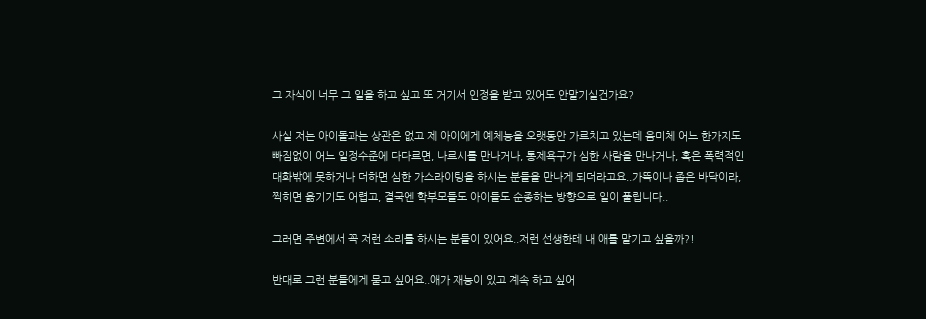그 자식이 너무 그 일을 하고 싶고 또 거기서 인정을 받고 있어도 안맡기실건가요?

사실 저는 아이돌과는 상관은 없고 제 아이에게 예체능을 오랫동안 가르치고 있는데 음미체 어느 한가지도 빠짐없이 어느 일정수준에 다다르면, 나르시를 만나거나, 통제욕구가 심한 사람을 만나거나, 혹은 폭력적인 대화밖에 못하거나 더하면 심한 가스라이팅을 하시는 분들을 만나게 되더라고요..가뜩이나 좁은 바닥이라, 찍히면 옮기기도 어렵고, 결국엔 학부모들도 아이들도 순종하는 방향으로 일이 풀립니다..

그러면 주변에서 꼭 저런 소리를 하시는 분들이 있어요..저런 선생한테 내 애를 맡기고 싶을까?!

반대로 그런 분들에게 묻고 싶어요..애가 재능이 있고 계속 하고 싶어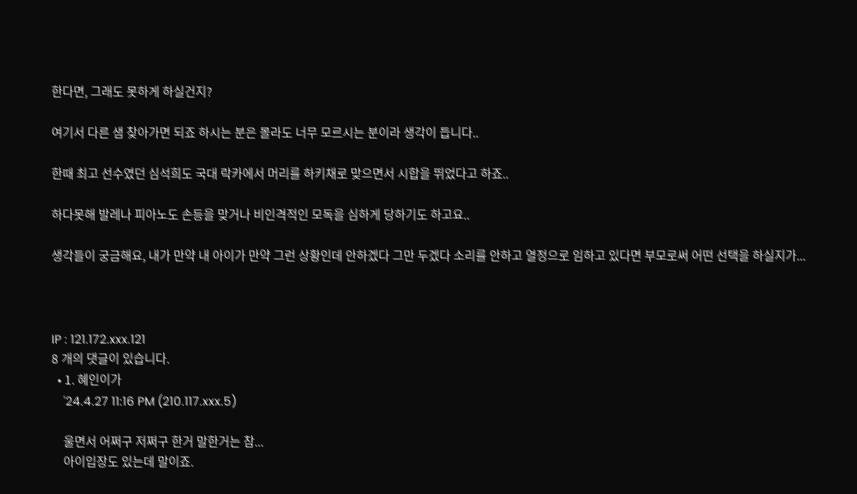한다면, 그래도 못하게 하실건지?

여기서 다른 샘 찾아가면 되죠 하시는 분은 몰라도 너무 모르시는 분이라 생각이 듭니다..

한때 최고 선수였던 심석희도 국대 락카에서 머리를 하키채로 맞으면서 시합을 뛰었다고 하죠..

하다못해 발레나 피아노도 손등을 맞거나 비인격적인 모독을 심하게 당하기도 하고요..

생각들이 궁금해요, 내가 만약 내 아이가 만약 그런 상황인데 안하겠다 그만 두겠다 소리를 안하고 열정으로 임하고 있다면 부모로써 어떤 선택을 하실지가...



IP : 121.172.xxx.121
8 개의 댓글이 있습니다.
  • 1. 혜인이가
    '24.4.27 11:16 PM (210.117.xxx.5)

    울면서 어쩌구 저쩌구 한거 말한거는 참...
    아이입장도 있는데 말이죠.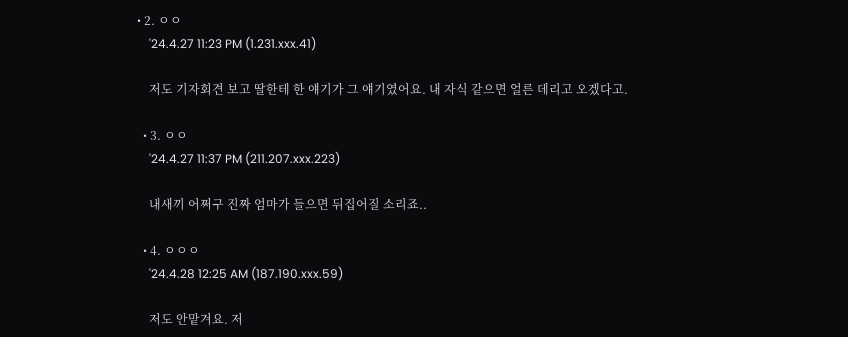• 2. ㅇㅇ
    '24.4.27 11:23 PM (1.231.xxx.41)

    저도 기자회견 보고 딸한테 한 얘기가 그 얘기였어요. 내 자식 같으면 얼른 데리고 오겠다고.

  • 3. ㅇㅇ
    '24.4.27 11:37 PM (211.207.xxx.223)

    내새끼 어쩌구 진짜 엄마가 들으면 뒤집어질 소리죠..

  • 4. ㅇㅇㅇ
    '24.4.28 12:25 AM (187.190.xxx.59)

    저도 안맡겨요. 저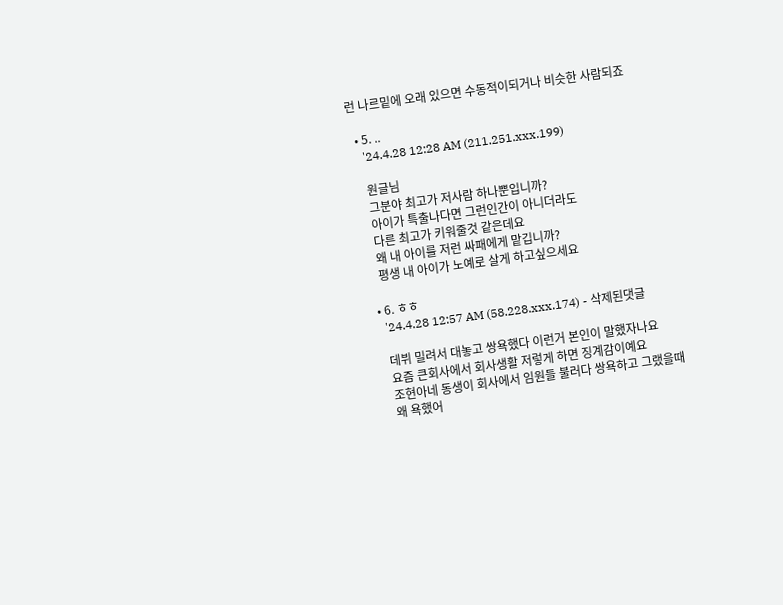런 나르밑에 오래 있으면 수동적이되거나 비슷한 사람되죠

  • 5. ..
    '24.4.28 12:28 AM (211.251.xxx.199)

    원글님
    그분야 최고가 저사람 하나뿐입니까?
    아이가 특출나다면 그런인간이 아니더라도
    다른 최고가 키워줄것 같은데요
    왜 내 아이를 저런 싸패에게 맡깁니까?
    평생 내 아이가 노예로 살게 하고싶으세요

  • 6. ㅎㅎ
    '24.4.28 12:57 AM (58.228.xxx.174) - 삭제된댓글

    데뷔 밀려서 대놓고 쌍욕했다 이런거 본인이 말했자나요
    요즘 큰회사에서 회사생활 저렇게 하면 징계감이예요
    조현아네 동생이 회사에서 임원들 불러다 쌍욕하고 그랬을때
    왜 욕했어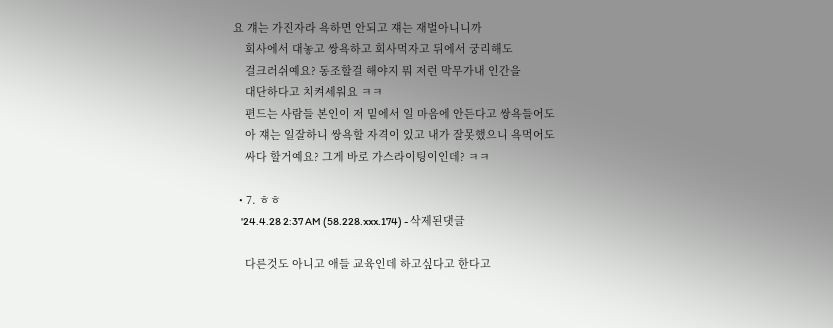요 걔는 가진자라 욕하면 안되고 쟤는 재벌아니니까
    회사에서 대놓고 쌍욕하고 회사먹자고 뒤에서 궁리해도
    걸크러쉬예요? 동조할걸 해야지 뭐 저런 막무가내 인간을
    대단하다고 치켜세워요 ㅋㅋ
    편드는 사람들 본인이 저 밑에서 일 마음에 안든다고 쌍욕들어도
    아 쟤는 일잘하니 쌍욕할 자격이 있고 내가 잘못했으니 욕먹어도
    싸다 할거예요? 그게 바로 가스라이팅이인데? ㅋㅋ

  • 7. ㅎㅎ
    '24.4.28 2:37 AM (58.228.xxx.174) - 삭제된댓글

    다른것도 아니고 애들 교육인데 하고싶다고 한다고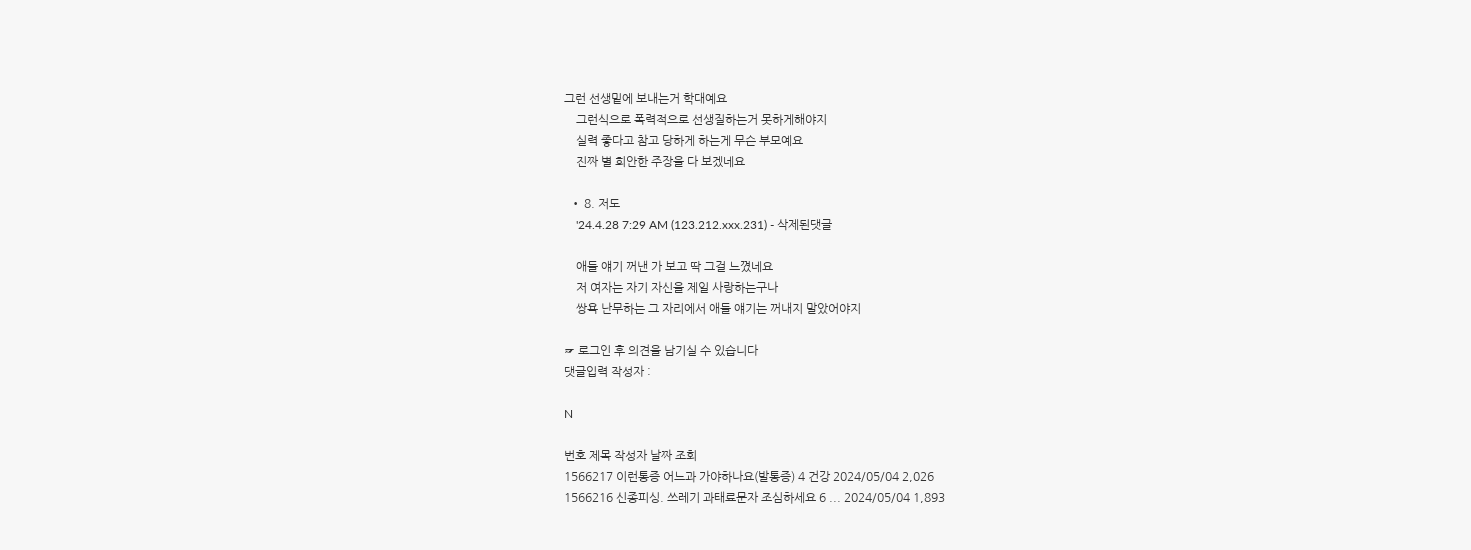그런 선생밑에 보내는거 학대예요
    그런식으로 폭력적으로 선생질하는거 못하게해야지
    실력 좋다고 참고 당하게 하는게 무슨 부모예요
    진짜 별 희안한 주장을 다 보겠네요

  • 8. 저도
    '24.4.28 7:29 AM (123.212.xxx.231) - 삭제된댓글

    애들 얘기 꺼낸 가 보고 딱 그걸 느꼈네요
    저 여자는 자기 자신을 제일 사랑하는구나
    쌍욕 난무하는 그 자리에서 애들 얘기는 꺼내지 말았어야지

☞ 로그인 후 의견을 남기실 수 있습니다
댓글입력 작성자 :

N

번호 제목 작성자 날짜 조회
1566217 이런통증 어느과 가야하나요(발통증) 4 건강 2024/05/04 2,026
1566216 신종피싱. 쓰레기 과태료문자 조심하세요 6 ... 2024/05/04 1,893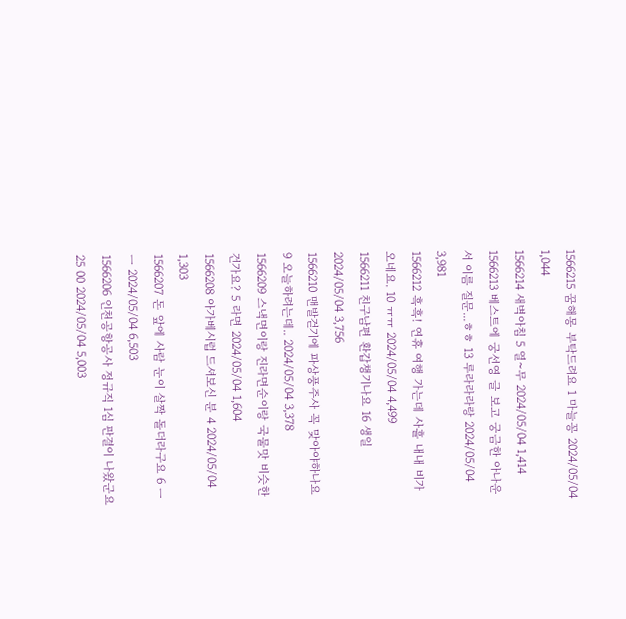1566215 꿈해몽 부탁드려요 1 마늘꽁 2024/05/04 1,044
1566214 새벽아침 5 열~무 2024/05/04 1,414
1566213 베스트에 궁선영 글 보고 궁금한 아나운서 이름 질문...ㅎㅎ 13 루라라라랑 2024/05/04 3,981
1566212 흑흑! 연휴 여행 가는데 사흘 내내 비가 오네요. 10 ㅠㅠ 2024/05/04 4,499
1566211 친구남편 환갑챙기나요 16 생일 2024/05/04 3,756
1566210 맨발걷기에 파상풍주사 꼭 맞아야하나요 9 오늘하려는데.. 2024/05/04 3,378
1566209 스낵면이랑 진라면순이랑 국물맛 비슷한건가요? 5 라면 2024/05/04 1,604
1566208 아가베시럽 드셔보신 분 4 2024/05/04 1,303
1566207 돈 앞에 사람 눈이 살짝 돌더라구요 6 ㅡㅡ 2024/05/04 6,503
1566206 인천공항공사 정규직 1심 판결이 나왔군요 25 00 2024/05/04 5,003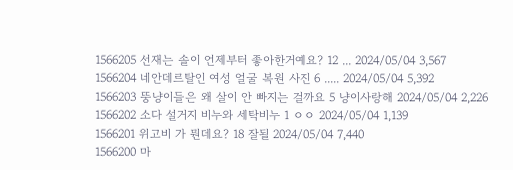1566205 선재는 솔이 언제부터 좋아한거예요? 12 ... 2024/05/04 3,567
1566204 네안데르탈인 여성 얼굴 복원 사진 6 ..... 2024/05/04 5,392
1566203 뚱냥이들은 왜 살이 안 빠지는 걸까요 5 냥이사랑해 2024/05/04 2,226
1566202 소다 설거지 비누와 세탁비누 1 ㅇㅇ 2024/05/04 1,139
1566201 위고비 가 뭔데요? 18 잘될 2024/05/04 7,440
1566200 마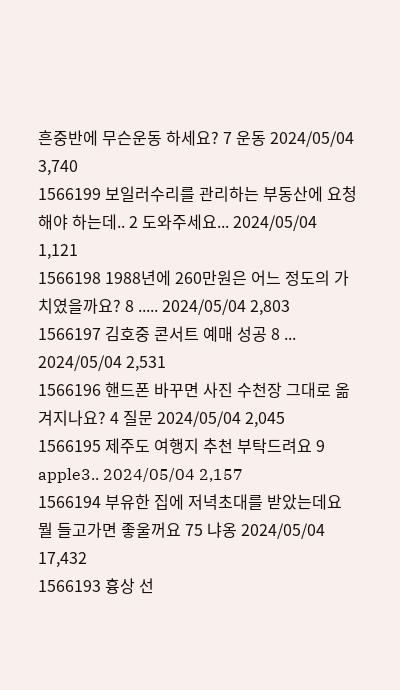흔중반에 무슨운동 하세요? 7 운동 2024/05/04 3,740
1566199 보일러수리를 관리하는 부동산에 요청해야 하는데.. 2 도와주세요... 2024/05/04 1,121
1566198 1988년에 260만원은 어느 정도의 가치였을까요? 8 ..... 2024/05/04 2,803
1566197 김호중 콘서트 예매 성공 8 ... 2024/05/04 2,531
1566196 핸드폰 바꾸면 사진 수천장 그대로 옮겨지나요? 4 질문 2024/05/04 2,045
1566195 제주도 여행지 추천 부탁드려요 9 apple3.. 2024/05/04 2,157
1566194 부유한 집에 저녁초대를 받았는데요 뭘 들고가면 좋울꺼요 75 냐옹 2024/05/04 17,432
1566193 흉상 선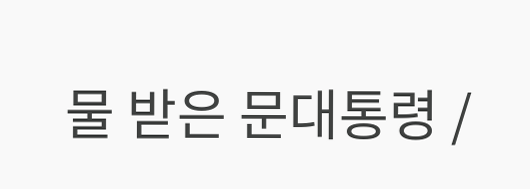물 받은 문대통령 /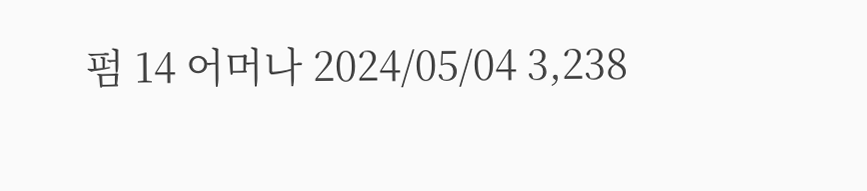펌 14 어머나 2024/05/04 3,238